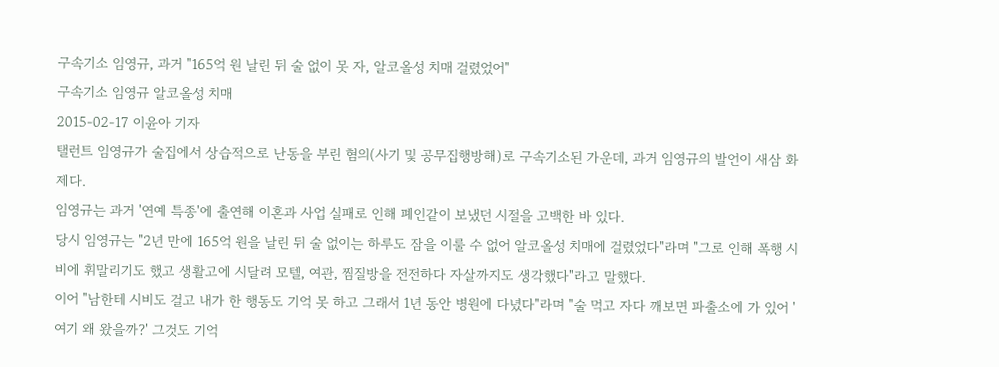구속기소 임영규, 과거 "165억 원 날린 뒤 술 없이 못 자, 알코올성 치매 걸렸었어"
구속기소 임영규 알코올성 치매
2015-02-17 이윤아 기자
탤런트 임영규가 술집에서 상습적으로 난동을 부린 혐의(사기 및 공무집행방해)로 구속기소된 가운데, 과거 임영규의 발언이 새삼 화제다.
임영규는 과거 '연예 특종'에 출연해 이혼과 사업 실패로 인해 폐인같이 보냈던 시절을 고백한 바 있다.
당시 임영규는 "2년 만에 165억 원을 날린 뒤 술 없이는 하루도 잠을 이룰 수 없어 알코올성 치매에 걸렸었다"라며 "그로 인해 폭행 시비에 휘말리기도 했고 생활고에 시달려 모텔, 여관, 찜질방을 전전하다 자살까지도 생각했다"라고 말했다.
이어 "남한테 시비도 걸고 내가 한 행동도 기억 못 하고 그래서 1년 동안 병원에 다녔다"라며 "술 먹고 자다 깨보면 파출소에 가 있어 '여기 왜 왔을까?' 그것도 기억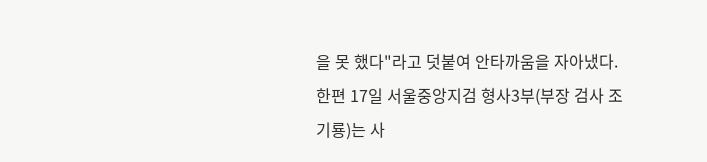을 못 했다"라고 덧붙여 안타까움을 자아냈다.
한편 17일 서울중앙지검 형사3부(부장 검사 조기룡)는 사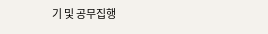기 및 공무집행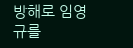방해로 임영규를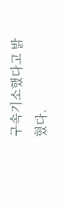구속기소했다고 밝혔다.